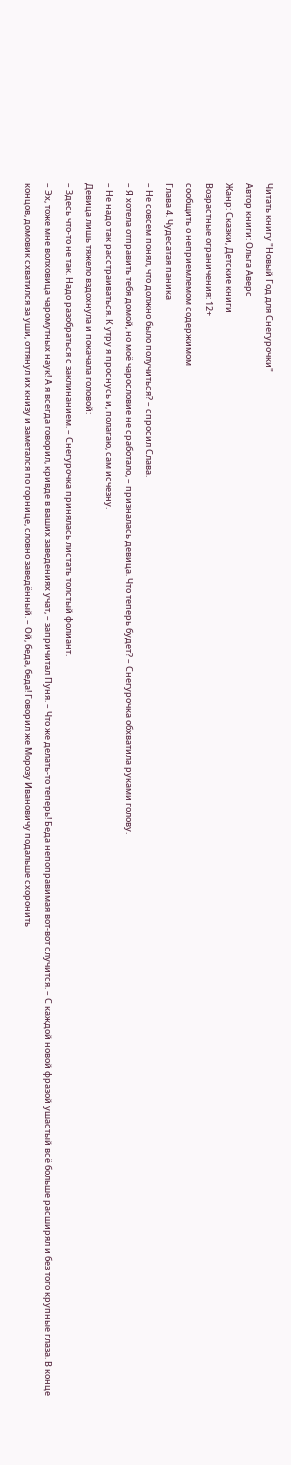Читать книгу "Новый Год для Снегурочки"
Автор книги: Ольга Аверс
Жанр: Сказки, Детские книги
Возрастные ограничения: 12+
сообщить о неприемлемом содержимом
Глава 4. Чудесатая паника
– Не совсем понял, что должно было получиться? – спросил Слава.
– Я хотела отправить тебя домой, но моё чарословие не сработало, – призналась девица. Что теперь будет? – Снегурочка обхватила руками голову.
– Не надо так расстраиваться. К утру я проснусь и, полагаю, сам исчезну.
Девица лишь тяжело вздохнула и покачала головой:
– Здесь что-то не так. Надо разобраться с заклинанием. – Снегурочка принялась листать толстый фолиант.
– Эх, тоже мне волховица чаромутных наук! А я всегда говорил, кривде в ваших заведениях учат, – запричитал Пуня. – Что же делать-то теперь! Беда непоправимая вот-вот случится. – С каждой новой фразой ушастый всё больше расширял и без того крупные глаза. В конце концов, домовик схватился за уши, оттянул их книзу и заметался по горнице, словно заведённый. – Ой, беда, беда! Говорил же Морозу Ивановичу подальше схоронить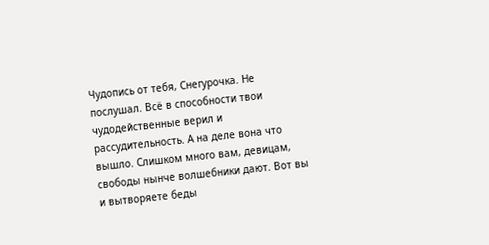Чудопись от тебя, Снегурочка. Не послушал. Всё в способности твои чудодейственные верил и рассудительность. А на деле вона что вышло. Слишком много вам, девицам, свободы нынче волшебники дают. Вот вы и вытворяете беды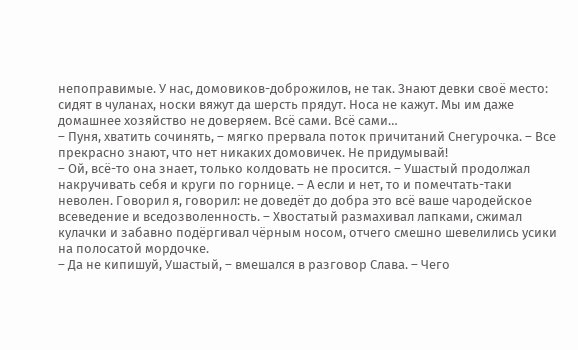непоправимые. У нас, домовиков-доброжилов, не так. Знают девки своё место: сидят в чуланах, носки вяжут да шерсть прядут. Носа не кажут. Мы им даже домашнее хозяйство не доверяем. Всё сами. Всё сами…
– Пуня, хватить сочинять, – мягко прервала поток причитаний Снегурочка. – Все прекрасно знают, что нет никаких домовичек. Не придумывай!
– Ой, всё-то она знает, только колдовать не просится. – Ушастый продолжал накручивать себя и круги по горнице. – А если и нет, то и помечтать-таки неволен. Говорил я, говорил: не доведёт до добра это всё ваше чародейское всеведение и вседозволенность. – Хвостатый размахивал лапками, сжимал кулачки и забавно подёргивал чёрным носом, отчего смешно шевелились усики на полосатой мордочке.
– Да не кипишуй, Ушастый, – вмешался в разговор Слава. – Чего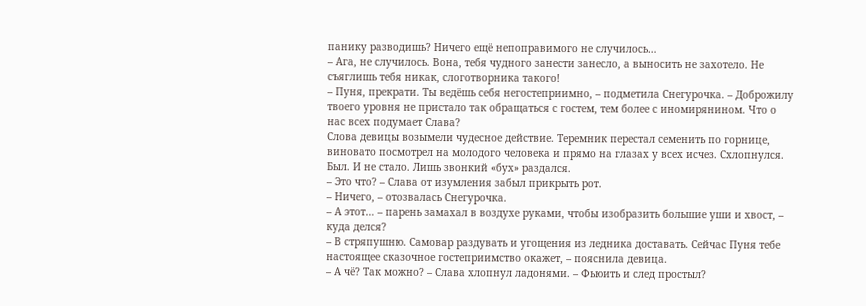панику разводишь? Ничего ещё непоправимого не случилось…
– Ага, не случилось. Вона, тебя чудного занести занесло, а выносить не захотело. Не съяглишь тебя никак, слоготворника такого!
– Пуня, прекрати. Ты ведёшь себя негостеприимно, – подметила Снегурочка. – Доброжилу твоего уровня не пристало так обращаться с гостем, тем более с иномирянином. Что о нас всех подумает Слава?
Слова девицы возымели чудесное действие. Теремник перестал семенить по горнице, виновато посмотрел на молодого человека и прямо на глазах у всех исчез. Схлопнулся. Был. И не стало. Лишь звонкий «бух» раздался.
– Это что? – Слава от изумления забыл прикрыть рот.
– Ничего, – отозвалась Снегурочка.
– А этот… – парень замахал в воздухе руками, чтобы изобразить большие уши и хвост, – куда делся?
– В стряпушню. Самовар раздувать и угощения из ледника доставать. Сейчас Пуня тебе настоящее сказочное гостеприимство окажет, – пояснила девица.
– А чё? Так можно? – Слава хлопнул ладонями. – Фьюить и след простыл?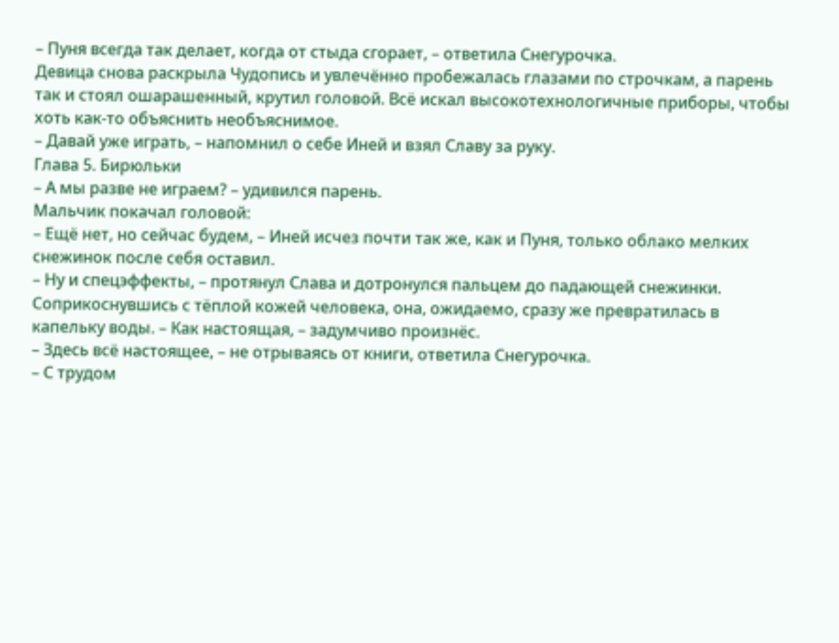– Пуня всегда так делает, когда от стыда сгорает, – ответила Снегурочка.
Девица снова раскрыла Чудопись и увлечённо пробежалась глазами по строчкам, а парень так и стоял ошарашенный, крутил головой. Всё искал высокотехнологичные приборы, чтобы хоть как-то объяснить необъяснимое.
– Давай уже играть, – напомнил о себе Иней и взял Славу за руку.
Глава 5. Бирюльки
– А мы разве не играем? – удивился парень.
Мальчик покачал головой:
– Ещё нет, но сейчас будем, – Иней исчез почти так же, как и Пуня, только облако мелких снежинок после себя оставил.
– Ну и спецэффекты, – протянул Слава и дотронулся пальцем до падающей снежинки. Соприкоснувшись с тёплой кожей человека, она, ожидаемо, сразу же превратилась в капельку воды. – Как настоящая, – задумчиво произнёс.
– Здесь всё настоящее, – не отрываясь от книги, ответила Снегурочка.
– С трудом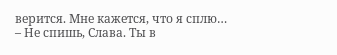верится. Мне кажется, что я сплю…
– Не спишь, Слава. Ты в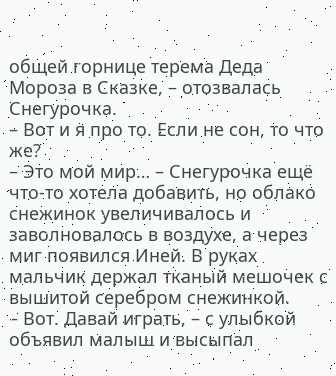общей горнице терема Деда Мороза в Сказке, – отозвалась Снегурочка.
– Вот и я про то. Если не сон, то что же?
– Это мой мир… – Снегурочка ещё что-то хотела добавить, но облако снежинок увеличивалось и заволновалось в воздухе, а через миг появился Иней. В руках мальчик держал тканый мешочек с вышитой серебром снежинкой.
– Вот. Давай играть, – с улыбкой объявил малыш и высыпал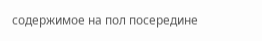содержимое на пол посередине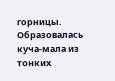горницы. Образовалась куча-мала из тонких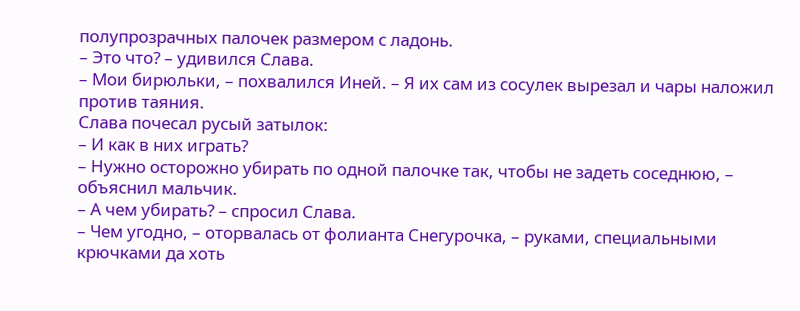полупрозрачных палочек размером с ладонь.
– Это что? – удивился Слава.
– Мои бирюльки, – похвалился Иней. – Я их сам из сосулек вырезал и чары наложил против таяния.
Слава почесал русый затылок:
– И как в них играть?
– Нужно осторожно убирать по одной палочке так, чтобы не задеть соседнюю, – объяснил мальчик.
– А чем убирать? – спросил Слава.
– Чем угодно, – оторвалась от фолианта Снегурочка, – руками, специальными крючками да хоть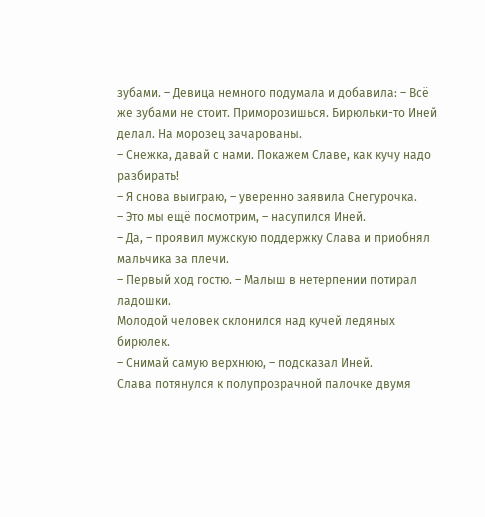зубами. – Девица немного подумала и добавила: – Всё же зубами не стоит. Приморозишься. Бирюльки-то Иней делал. На морозец зачарованы.
– Снежка, давай с нами. Покажем Славе, как кучу надо разбирать!
– Я снова выиграю, – уверенно заявила Снегурочка.
– Это мы ещё посмотрим, – насупился Иней.
– Да, – проявил мужскую поддержку Слава и приобнял мальчика за плечи.
– Первый ход гостю. – Малыш в нетерпении потирал ладошки.
Молодой человек склонился над кучей ледяных бирюлек.
– Снимай самую верхнюю, – подсказал Иней.
Слава потянулся к полупрозрачной палочке двумя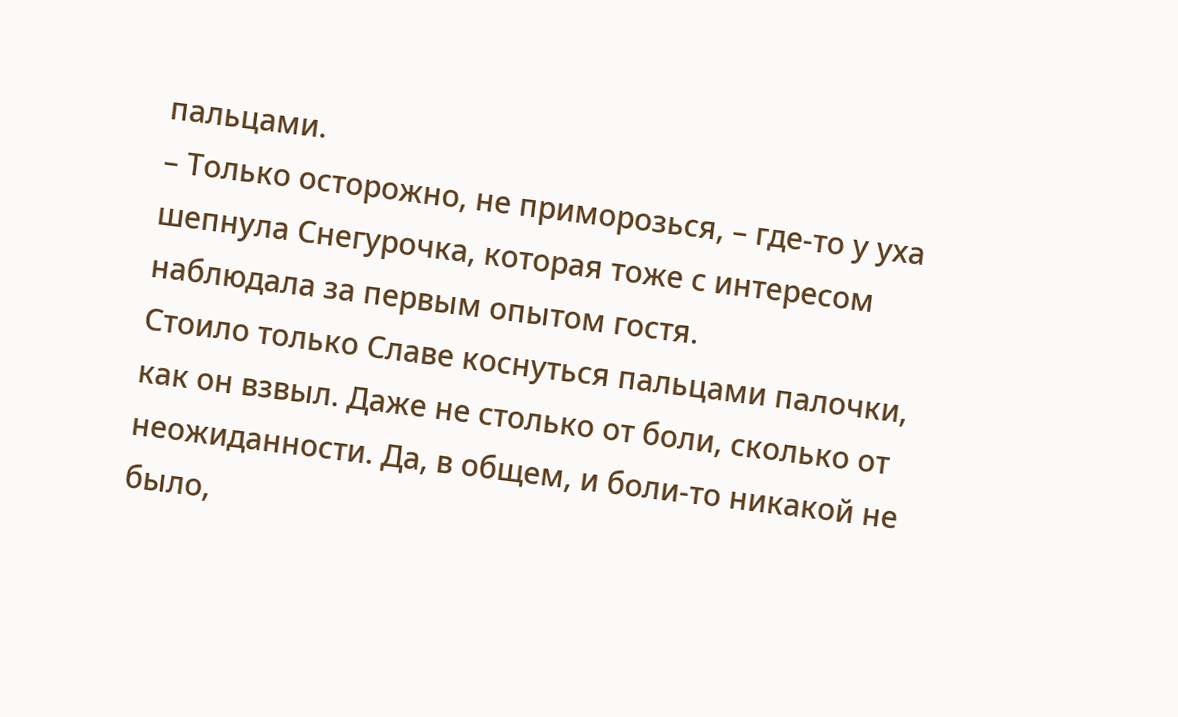пальцами.
– Только осторожно, не приморозься, – где-то у уха шепнула Снегурочка, которая тоже с интересом наблюдала за первым опытом гостя.
Стоило только Славе коснуться пальцами палочки, как он взвыл. Даже не столько от боли, сколько от неожиданности. Да, в общем, и боли-то никакой не было,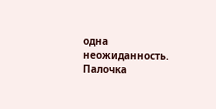одна неожиданность. Палочка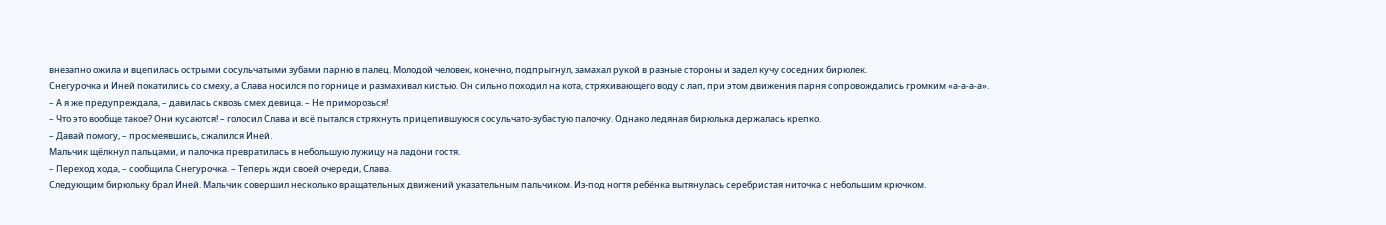внезапно ожила и вцепилась острыми сосульчатыми зубами парню в палец. Молодой человек, конечно, подпрыгнул, замахал рукой в разные стороны и задел кучу соседних бирюлек.
Снегурочка и Иней покатились со смеху, а Слава носился по горнице и размахивал кистью. Он сильно походил на кота, стряхивающего воду с лап, при этом движения парня сопровождались громким «а-а-а-а».
– А я же предупреждала, – давилась сквозь смех девица. – Не приморозься!
– Что это вообще такое? Они кусаются! – голосил Слава и всё пытался стряхнуть прицепившуюся сосульчато-зубастую палочку. Однако ледяная бирюлька держалась крепко.
– Давай помогу, – просмеявшись, сжалился Иней.
Мальчик щёлкнул пальцами, и палочка превратилась в небольшую лужицу на ладони гостя.
– Переход хода, – сообщила Снегурочка. – Теперь жди своей очереди, Слава.
Следующим бирюльку брал Иней. Мальчик совершил несколько вращательных движений указательным пальчиком. Из-под ногтя ребёнка вытянулась серебристая ниточка с небольшим крючком.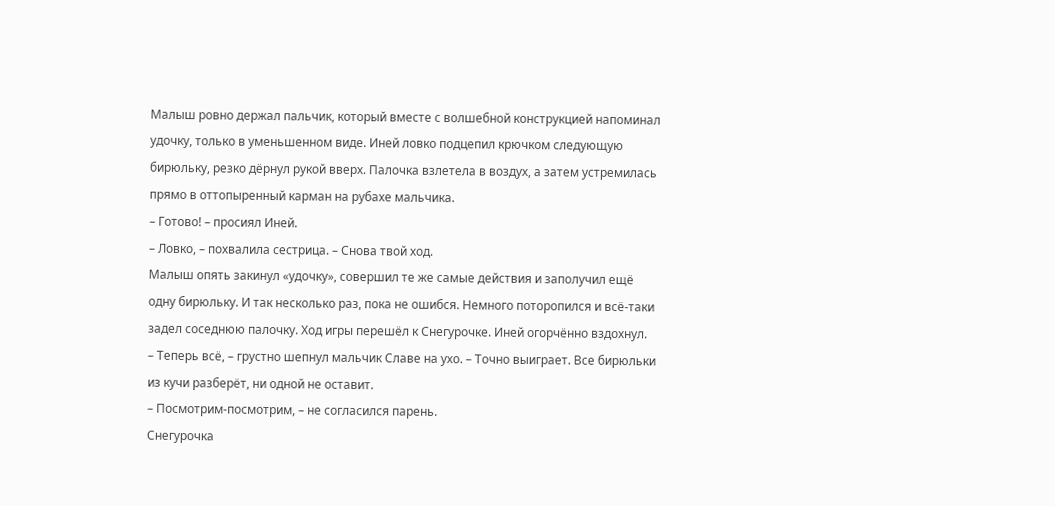Малыш ровно держал пальчик, который вместе с волшебной конструкцией напоминал удочку, только в уменьшенном виде. Иней ловко подцепил крючком следующую бирюльку, резко дёрнул рукой вверх. Палочка взлетела в воздух, а затем устремилась прямо в оттопыренный карман на рубахе мальчика.
– Готово! – просиял Иней.
– Ловко, – похвалила сестрица. – Снова твой ход.
Малыш опять закинул «удочку», совершил те же самые действия и заполучил ещё одну бирюльку. И так несколько раз, пока не ошибся. Немного поторопился и всё-таки задел соседнюю палочку. Ход игры перешёл к Снегурочке. Иней огорчённо вздохнул.
– Теперь всё, – грустно шепнул мальчик Славе на ухо. – Точно выиграет. Все бирюльки из кучи разберёт, ни одной не оставит.
– Посмотрим-посмотрим, – не согласился парень.
Снегурочка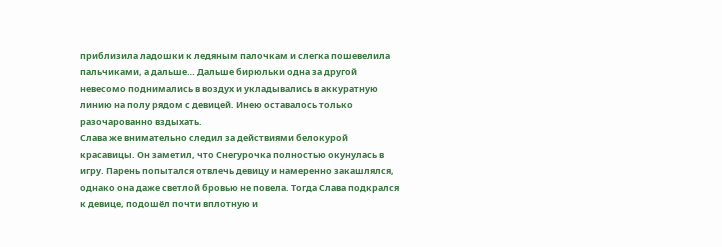приблизила ладошки к ледяным палочкам и слегка пошевелила пальчиками, а дальше… Дальше бирюльки одна за другой невесомо поднимались в воздух и укладывались в аккуратную линию на полу рядом с девицей. Инею оставалось только разочарованно вздыхать.
Слава же внимательно следил за действиями белокурой красавицы. Он заметил, что Снегурочка полностью окунулась в игру. Парень попытался отвлечь девицу и намеренно закашлялся, однако она даже светлой бровью не повела. Тогда Слава подкрался к девице, подошёл почти вплотную и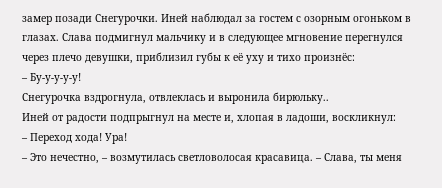замер позади Снегурочки. Иней наблюдал за гостем с озорным огоньком в глазах. Слава подмигнул мальчику и в следующее мгновение перегнулся через плечо девушки, приблизил губы к её уху и тихо произнёс:
– Бу-у-у-у-у!
Снегурочка вздрогнула, отвлеклась и выронила бирюльку..
Иней от радости подпрыгнул на месте и, хлопая в ладоши, воскликнул:
– Переход хода! Ура!
– Это нечестно, – возмутилась светловолосая красавица. – Слава, ты меня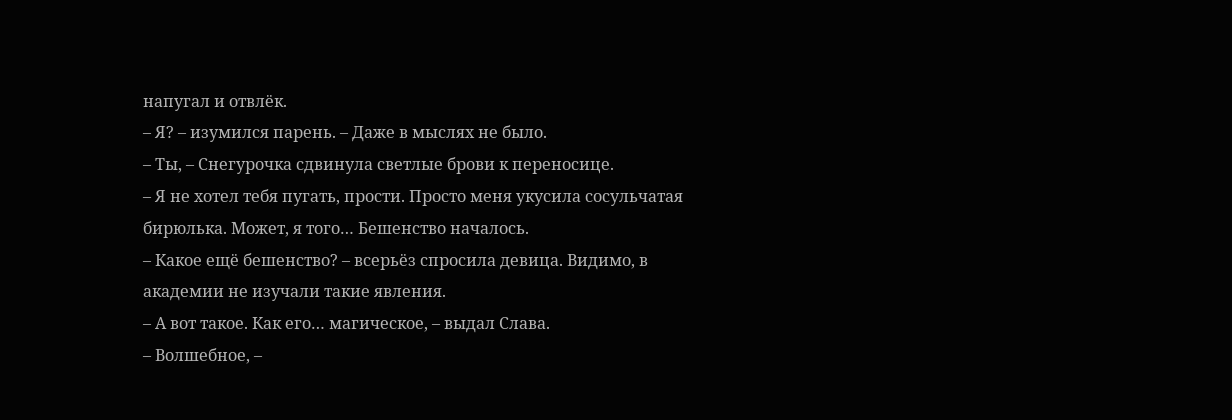напугал и отвлёк.
– Я? – изумился парень. – Даже в мыслях не было.
– Ты, – Снегурочка сдвинула светлые брови к переносице.
– Я не хотел тебя пугать, прости. Просто меня укусила сосульчатая бирюлька. Может, я того… Бешенство началось.
– Какое ещё бешенство? – всерьёз спросила девица. Видимо, в академии не изучали такие явления.
– А вот такое. Как его… магическое, – выдал Слава.
– Волшебное, –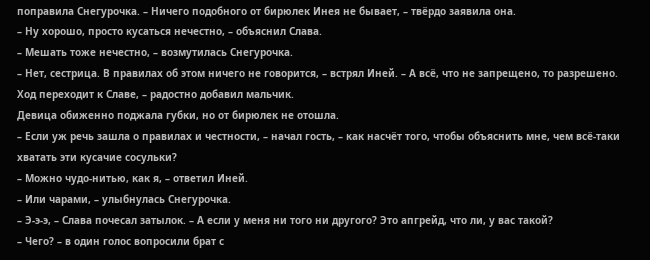поправила Снегурочка. – Ничего подобного от бирюлек Инея не бывает, – твёрдо заявила она.
– Ну хорошо, просто кусаться нечестно, – объяснил Слава.
– Мешать тоже нечестно, – возмутилась Снегурочка.
– Нет, сестрица. В правилах об этом ничего не говорится, – встрял Иней. – А всё, что не запрещено, то разрешено. Ход переходит к Славе, – радостно добавил мальчик.
Девица обиженно поджала губки, но от бирюлек не отошла.
– Если уж речь зашла о правилах и честности, – начал гость, – как насчёт того, чтобы объяснить мне, чем всё-таки хватать эти кусачие сосульки?
– Можно чудо-нитью, как я, – ответил Иней.
– Или чарами, – улыбнулась Снегурочка.
– Э-э-э, – Слава почесал затылок. – А если у меня ни того ни другого? Это апгрейд, что ли, у вас такой?
– Чего? – в один голос вопросили брат с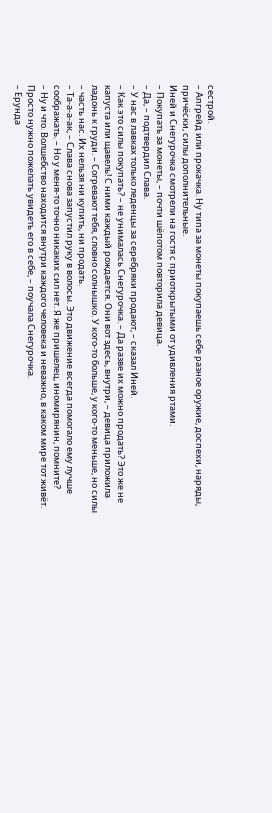сестрой.
– Апгрейд или прокачка. Ну типа за монеты покупаешь себе разное оружие, доспехи, наряды, причёски, силы дополнительные.
Иней и Снегурочка смотрели на гостя с приоткрытыми от удивления ртами.
– Покупать за монеты, – почти шёпотом повторила девица.
– Да, – подтвердил Слава.
– У нас в лавках только леденцы за серебряки продают, – сказал Иней.
– Как это силы покупать? – не унималась Снегурочка. – Да разве их можно продать? Это же не капуста или щавель! С ними каждый рождается. Они вот здесь, внутри, – девица приложила ладонь к груди. – Согревают тебя, словно солнышко. У кого-то больше, у кого-то меньше, но силы – часть нас. Их нельзя ни купить, ни продать.
– Та-а-а-ак, – Слава снова запустил руку в волосы. Это движение всегда помогало ему лучше соображать. – Но у меня-то точно никаких сил нет. Я же пришелец, иномирянин, помните?
– Ну и что. Волшебство находится внутри каждого человека и неважно, в каком мире тот живёт. Просто нужно пожелать увидеть его в себе, – поучала Снегурочка.
– Ерунда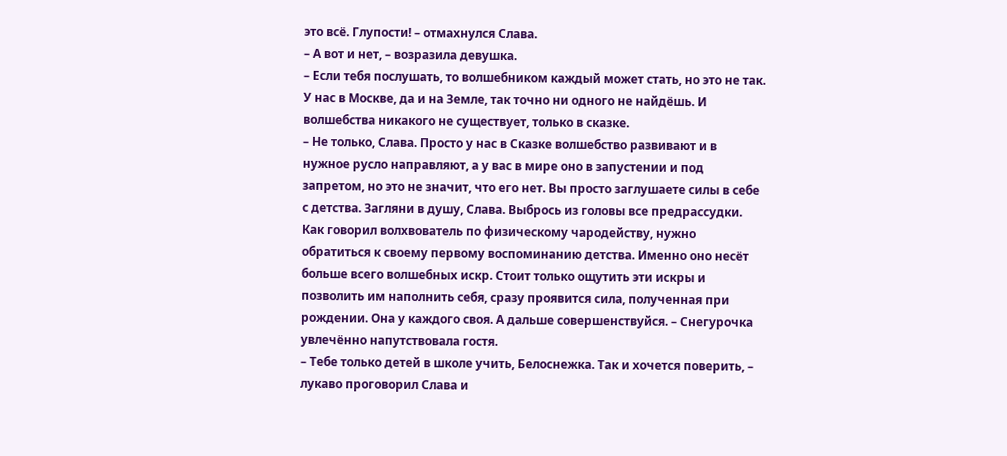это всё. Глупости! – отмахнулся Слава.
– А вот и нет, – возразила девушка.
– Если тебя послушать, то волшебником каждый может стать, но это не так. У нас в Москве, да и на Земле, так точно ни одного не найдёшь. И волшебства никакого не существует, только в сказке.
– Не только, Слава. Просто у нас в Сказке волшебство развивают и в нужное русло направляют, а у вас в мире оно в запустении и под запретом, но это не значит, что его нет. Вы просто заглушаете силы в себе с детства. Загляни в душу, Слава. Выбрось из головы все предрассудки. Как говорил волхвователь по физическому чародейству, нужно обратиться к своему первому воспоминанию детства. Именно оно несёт больше всего волшебных искр. Стоит только ощутить эти искры и позволить им наполнить себя, сразу проявится сила, полученная при рождении. Она у каждого своя. А дальше совершенствуйся. – Снегурочка увлечённо напутствовала гостя.
– Тебе только детей в школе учить, Белоснежка. Так и хочется поверить, – лукаво проговорил Слава и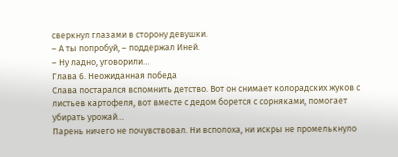сверкнул глазами в сторону девушки.
– А ты попробуй, – поддержал Иней.
– Ну ладно, уговорили…
Глава 6. Неожиданная победа
Слава постарался вспомнить детство. Вот он снимает колорадских жуков с листьев картофеля, вот вместе с дедом борется с сорняками, помогает убирать урожай…
Парень ничего не почувствовал. Ни всполоха, ни искры не промелькнуло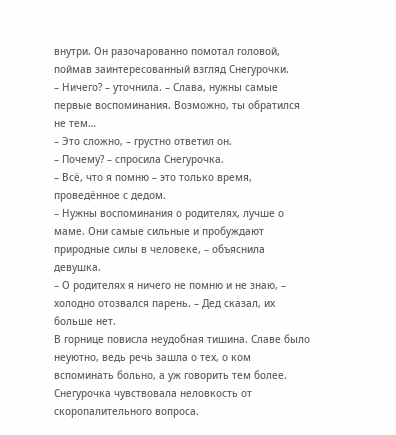внутри. Он разочарованно помотал головой, поймав заинтересованный взгляд Снегурочки.
– Ничего? – уточнила. – Слава, нужны самые первые воспоминания. Возможно, ты обратился не тем…
– Это сложно, – грустно ответил он.
– Почему? – спросила Снегурочка.
– Всё, что я помню – это только время, проведённое с дедом.
– Нужны воспоминания о родителях, лучше о маме. Они самые сильные и пробуждают природные силы в человеке, – объяснила девушка.
– О родителях я ничего не помню и не знаю, – холодно отозвался парень. – Дед сказал, их больше нет.
В горнице повисла неудобная тишина. Славе было неуютно, ведь речь зашла о тех, о ком вспоминать больно, а уж говорить тем более. Снегурочка чувствовала неловкость от скоропалительного вопроса.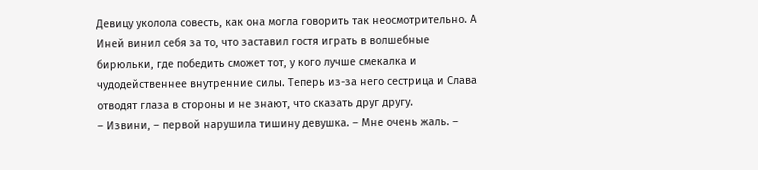Девицу уколола совесть, как она могла говорить так неосмотрительно. А Иней винил себя за то, что заставил гостя играть в волшебные бирюльки, где победить сможет тот, у кого лучше смекалка и чудодейственнее внутренние силы. Теперь из-за него сестрица и Слава отводят глаза в стороны и не знают, что сказать друг другу.
– Извини, – первой нарушила тишину девушка. – Мне очень жаль. –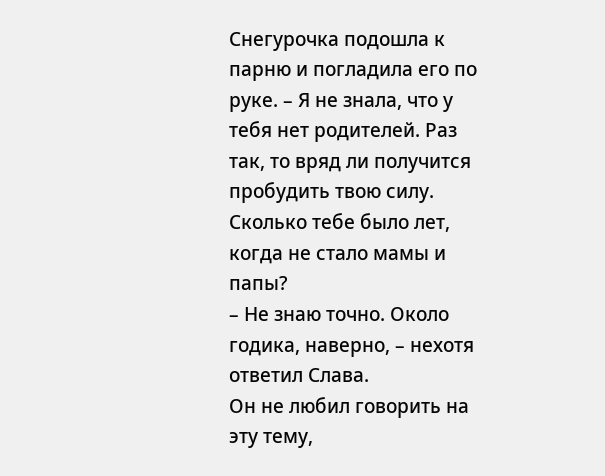Снегурочка подошла к парню и погладила его по руке. – Я не знала, что у тебя нет родителей. Раз так, то вряд ли получится пробудить твою силу. Сколько тебе было лет, когда не стало мамы и папы?
– Не знаю точно. Около годика, наверно, – нехотя ответил Слава.
Он не любил говорить на эту тему,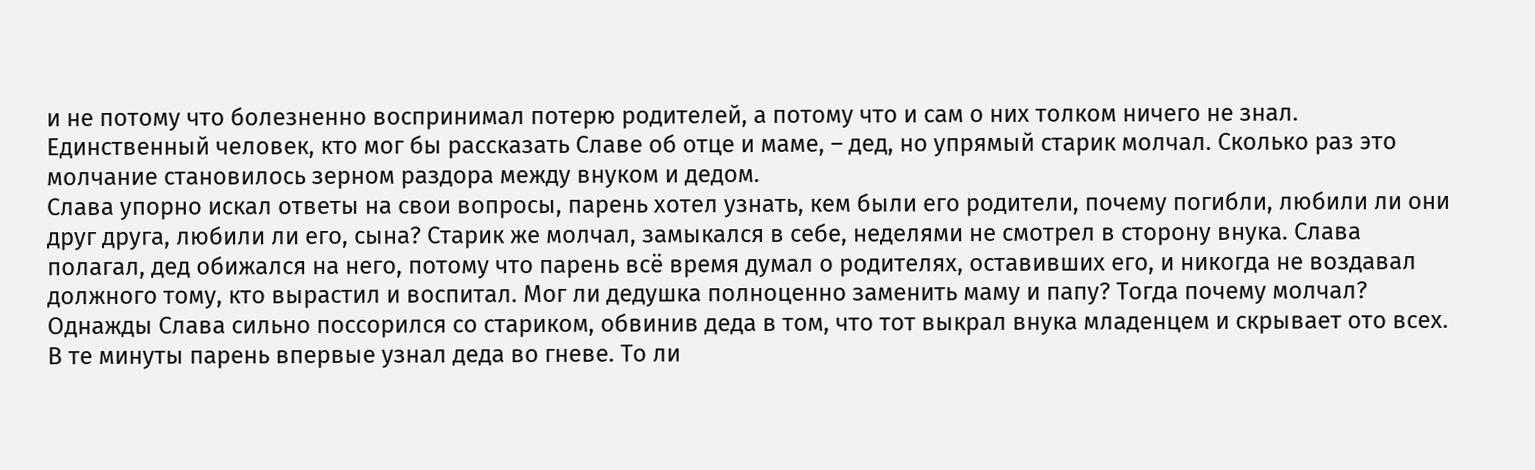и не потому что болезненно воспринимал потерю родителей, а потому что и сам о них толком ничего не знал. Единственный человек, кто мог бы рассказать Славе об отце и маме, – дед, но упрямый старик молчал. Сколько раз это молчание становилось зерном раздора между внуком и дедом.
Слава упорно искал ответы на свои вопросы, парень хотел узнать, кем были его родители, почему погибли, любили ли они друг друга, любили ли его, сына? Старик же молчал, замыкался в себе, неделями не смотрел в сторону внука. Слава полагал, дед обижался на него, потому что парень всё время думал о родителях, оставивших его, и никогда не воздавал должного тому, кто вырастил и воспитал. Мог ли дедушка полноценно заменить маму и папу? Тогда почему молчал?
Однажды Слава сильно поссорился со стариком, обвинив деда в том, что тот выкрал внука младенцем и скрывает ото всех. В те минуты парень впервые узнал деда во гневе. То ли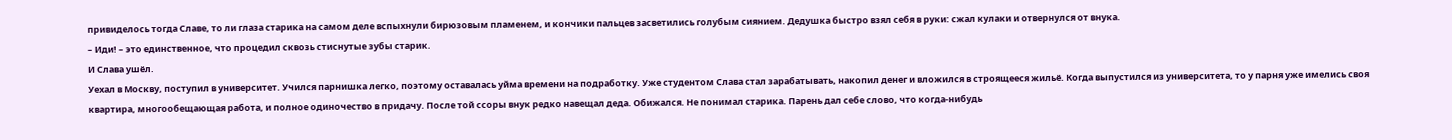привиделось тогда Славе, то ли глаза старика на самом деле вспыхнули бирюзовым пламенем, и кончики пальцев засветились голубым сиянием. Дедушка быстро взял себя в руки: сжал кулаки и отвернулся от внука.
– Иди! – это единственное, что процедил сквозь стиснутые зубы старик.
И Слава ушёл.
Уехал в Москву, поступил в университет. Учился парнишка легко, поэтому оставалась уйма времени на подработку. Уже студентом Слава стал зарабатывать, накопил денег и вложился в строящееся жильё. Когда выпустился из университета, то у парня уже имелись своя квартира, многообещающая работа, и полное одиночество в придачу. После той ссоры внук редко навещал деда. Обижался. Не понимал старика. Парень дал себе слово, что когда-нибудь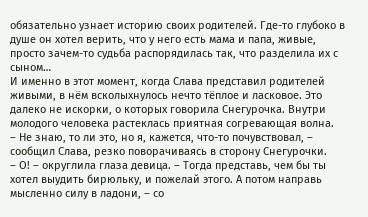обязательно узнает историю своих родителей. Где-то глубоко в душе он хотел верить, что у него есть мама и папа, живые, просто зачем-то судьба распорядилась так, что разделила их с сыном…
И именно в этот момент, когда Слава представил родителей живыми, в нём всколыхнулось нечто тёплое и ласковое. Это далеко не искорки, о которых говорила Снегурочка. Внутри молодого человека растеклась приятная согревающая волна.
– Не знаю, то ли это, но я, кажется, что-то почувствовал, – сообщил Слава, резко поворачиваясь в сторону Снегурочки.
– О! – округлила глаза девица. – Тогда представь, чем бы ты хотел выудить бирюльку, и пожелай этого. А потом направь мысленно силу в ладони, – со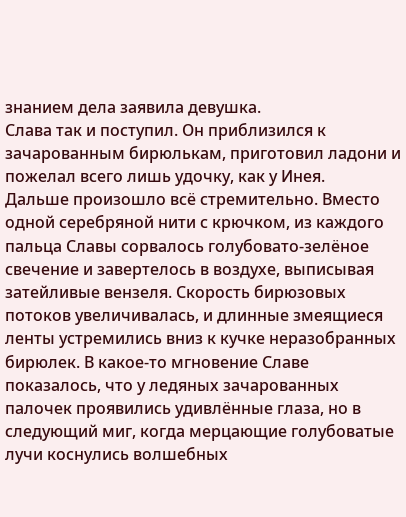знанием дела заявила девушка.
Слава так и поступил. Он приблизился к зачарованным бирюлькам, приготовил ладони и пожелал всего лишь удочку, как у Инея.
Дальше произошло всё стремительно. Вместо одной серебряной нити с крючком, из каждого пальца Славы сорвалось голубовато-зелёное свечение и завертелось в воздухе, выписывая затейливые вензеля. Скорость бирюзовых потоков увеличивалась, и длинные змеящиеся ленты устремились вниз к кучке неразобранных бирюлек. В какое-то мгновение Славе показалось, что у ледяных зачарованных палочек проявились удивлённые глаза, но в следующий миг, когда мерцающие голубоватые лучи коснулись волшебных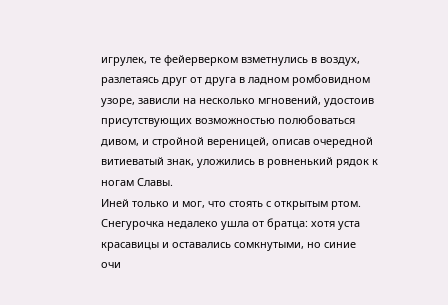игрулек, те фейерверком взметнулись в воздух, разлетаясь друг от друга в ладном ромбовидном узоре, зависли на несколько мгновений, удостоив присутствующих возможностью полюбоваться дивом, и стройной вереницей, описав очередной витиеватый знак, уложились в ровненький рядок к ногам Славы.
Иней только и мог, что стоять с открытым ртом. Снегурочка недалеко ушла от братца: хотя уста красавицы и оставались сомкнутыми, но синие очи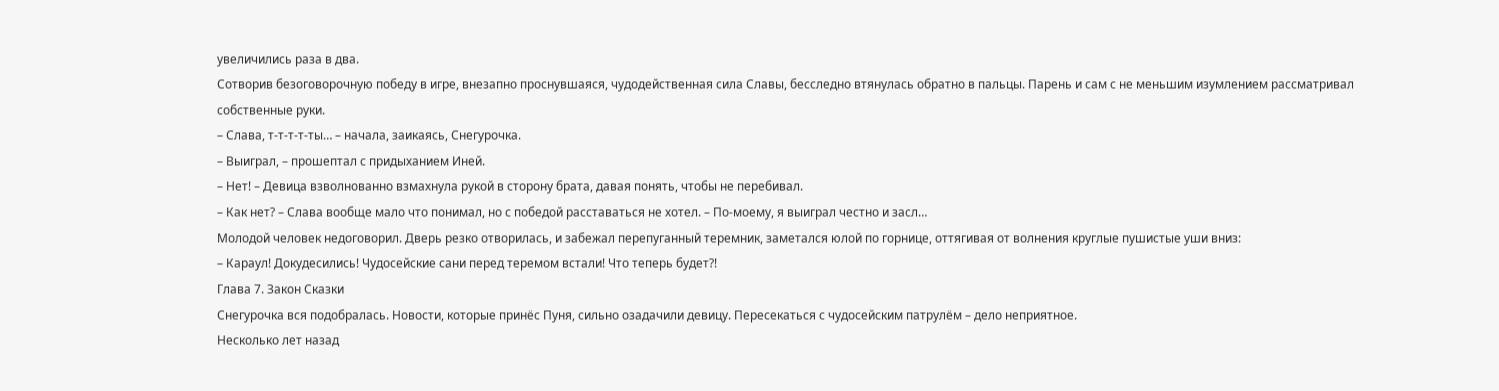увеличились раза в два.
Сотворив безоговорочную победу в игре, внезапно проснувшаяся, чудодейственная сила Славы, бесследно втянулась обратно в пальцы. Парень и сам с не меньшим изумлением рассматривал собственные руки.
– Слава, т-т-т-т-ты… – начала, заикаясь, Снегурочка.
– Выиграл, – прошептал с придыханием Иней.
– Нет! – Девица взволнованно взмахнула рукой в сторону брата, давая понять, чтобы не перебивал.
– Как нет? – Слава вообще мало что понимал, но с победой расставаться не хотел. – По-моему, я выиграл честно и засл…
Молодой человек недоговорил. Дверь резко отворилась, и забежал перепуганный теремник, заметался юлой по горнице, оттягивая от волнения круглые пушистые уши вниз:
– Караул! Докудесились! Чудосейские сани перед теремом встали! Что теперь будет?!
Глава 7. Закон Сказки
Снегурочка вся подобралась. Новости, которые принёс Пуня, сильно озадачили девицу. Пересекаться с чудосейским патрулём – дело неприятное.
Несколько лет назад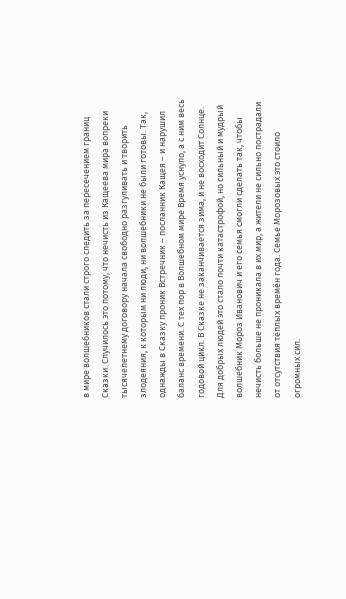в мире волшебников стали строго следить за пересечением границ Сказки. Случилось это потому, что нечисть из Кащеева мира вопреки тысячелетнему договору начала свободно разгуливать и творить злодеяния, к которым ни люди, ни волшебники не были готовы. Так, однажды в Сказку проник Встречник – посланник Кащея – и нарушил баланс времени. С тех пор в Волшебном мире Время уснуло, а с ним весь годовой цикл. В Сказке не заканчивается зима, и не восходит Солнце.
Для добрых людей это стало почти катастрофой, но сильный и мудрый волшебник Мороз Иванович и его семья смогли сделать так, чтобы нечисть больше не проникала в их мир, а жители не сильно пострадали от отсутствия тёплых времён года. Семье Морозовых это стоило огромных сил.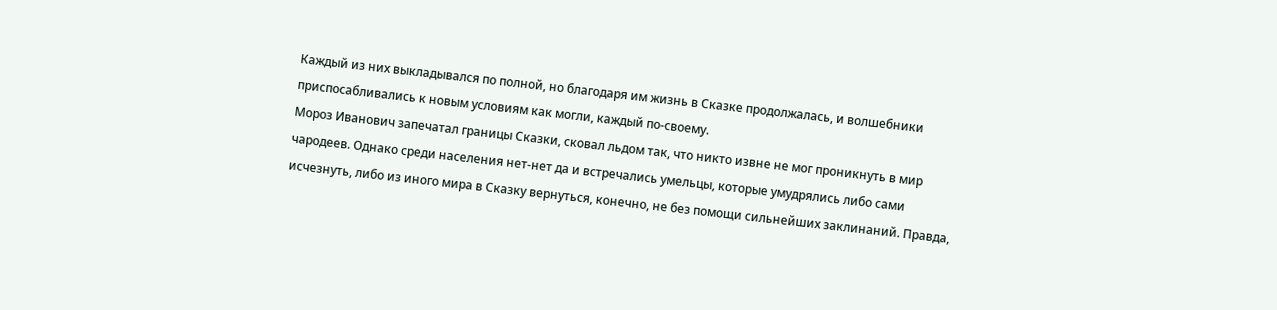Каждый из них выкладывался по полной, но благодаря им жизнь в Сказке продолжалась, и волшебники приспосабливались к новым условиям как могли, каждый по-своему.
Мороз Иванович запечатал границы Сказки, сковал льдом так, что никто извне не мог проникнуть в мир чародеев. Однако среди населения нет-нет да и встречались умельцы, которые умудрялись либо сами исчезнуть, либо из иного мира в Сказку вернуться, конечно, не без помощи сильнейших заклинаний. Правда,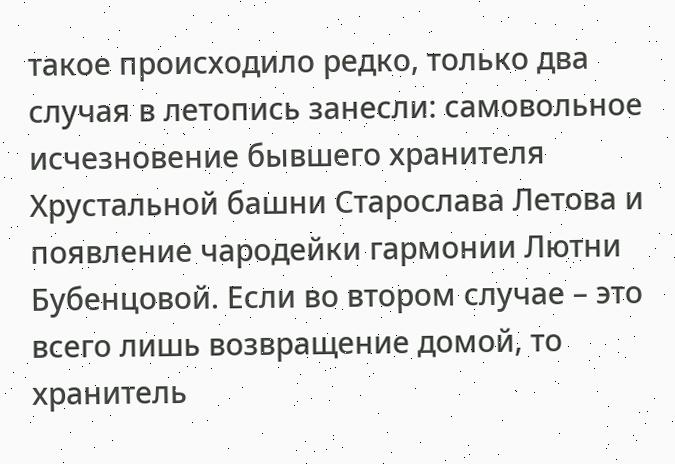такое происходило редко, только два случая в летопись занесли: самовольное исчезновение бывшего хранителя Хрустальной башни Старослава Летова и появление чародейки гармонии Лютни Бубенцовой. Если во втором случае – это всего лишь возвращение домой, то хранитель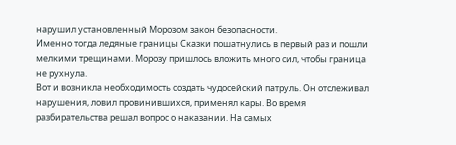нарушил установленный Морозом закон безопасности.
Именно тогда ледяные границы Сказки пошатнулись в первый раз и пошли мелкими трещинами. Морозу пришлось вложить много сил, чтобы граница не рухнула.
Вот и возникла необходимость создать чудосейский патруль. Он отслеживал нарушения, ловил провинившихся, применял кары. Во время разбирательства решал вопрос о наказании. На самых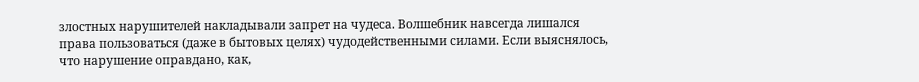злостных нарушителей накладывали запрет на чудеса. Волшебник навсегда лишался права пользоваться (даже в бытовых целях) чудодейственными силами. Если выяснялось, что нарушение оправдано, как,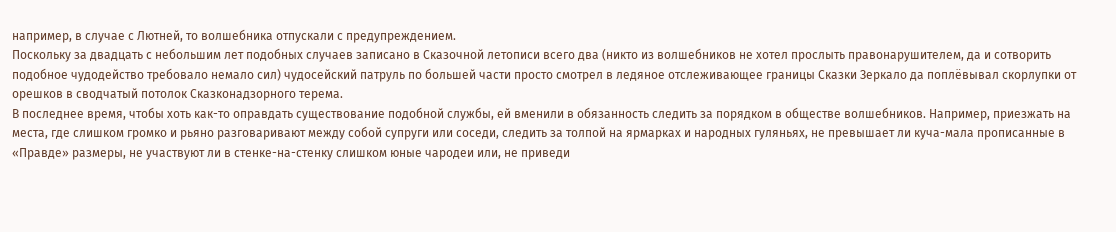например, в случае с Лютней, то волшебника отпускали с предупреждением.
Поскольку за двадцать с небольшим лет подобных случаев записано в Сказочной летописи всего два (никто из волшебников не хотел прослыть правонарушителем, да и сотворить подобное чудодейство требовало немало сил) чудосейский патруль по большей части просто смотрел в ледяное отслеживающее границы Сказки Зеркало да поплёвывал скорлупки от орешков в сводчатый потолок Сказконадзорного терема.
В последнее время, чтобы хоть как-то оправдать существование подобной службы, ей вменили в обязанность следить за порядком в обществе волшебников. Например, приезжать на места, где слишком громко и рьяно разговаривают между собой супруги или соседи, следить за толпой на ярмарках и народных гуляньях, не превышает ли куча-мала прописанные в «Правде» размеры, не участвуют ли в стенке-на-стенку слишком юные чародеи или, не приведи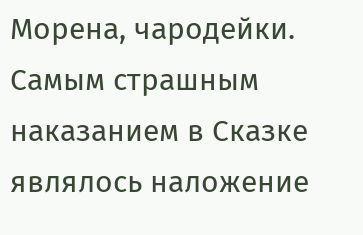Морена, чародейки.
Самым страшным наказанием в Сказке являлось наложение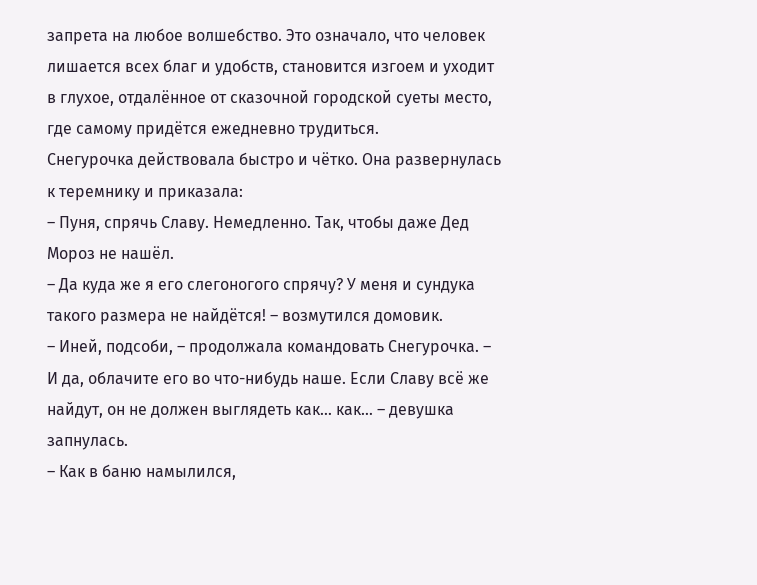запрета на любое волшебство. Это означало, что человек лишается всех благ и удобств, становится изгоем и уходит в глухое, отдалённое от сказочной городской суеты место, где самому придётся ежедневно трудиться.
Снегурочка действовала быстро и чётко. Она развернулась к теремнику и приказала:
– Пуня, спрячь Славу. Немедленно. Так, чтобы даже Дед Мороз не нашёл.
– Да куда же я его слегоногого спрячу? У меня и сундука такого размера не найдётся! – возмутился домовик.
– Иней, подсоби, – продолжала командовать Снегурочка. – И да, облачите его во что-нибудь наше. Если Славу всё же найдут, он не должен выглядеть как… как… – девушка запнулась.
– Как в баню намылился,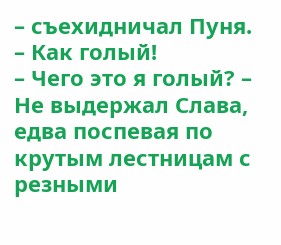– съехидничал Пуня. – Как голый!
– Чего это я голый? – Не выдержал Слава, едва поспевая по крутым лестницам с резными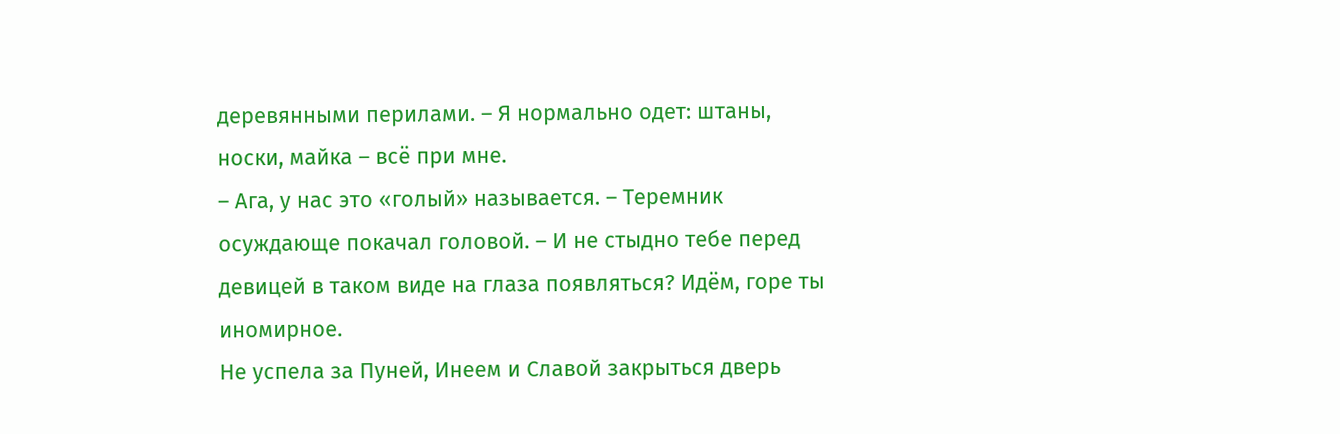деревянными перилами. – Я нормально одет: штаны, носки, майка – всё при мне.
– Ага, у нас это «голый» называется. – Теремник осуждающе покачал головой. – И не стыдно тебе перед девицей в таком виде на глаза появляться? Идём, горе ты иномирное.
Не успела за Пуней, Инеем и Славой закрыться дверь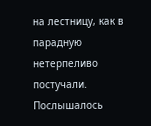на лестницу, как в парадную нетерпеливо постучали. Послышалось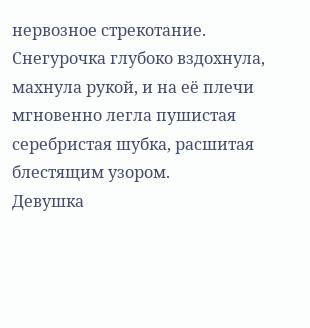нервозное стрекотание.
Снегурочка глубоко вздохнула, махнула рукой, и на её плечи мгновенно легла пушистая серебристая шубка, расшитая блестящим узором.
Девушка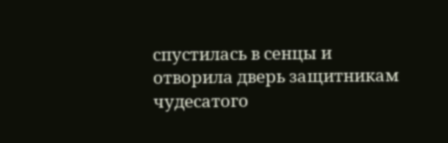спустилась в сенцы и отворила дверь защитникам чудесатого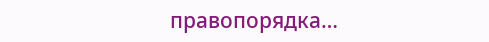правопорядка…